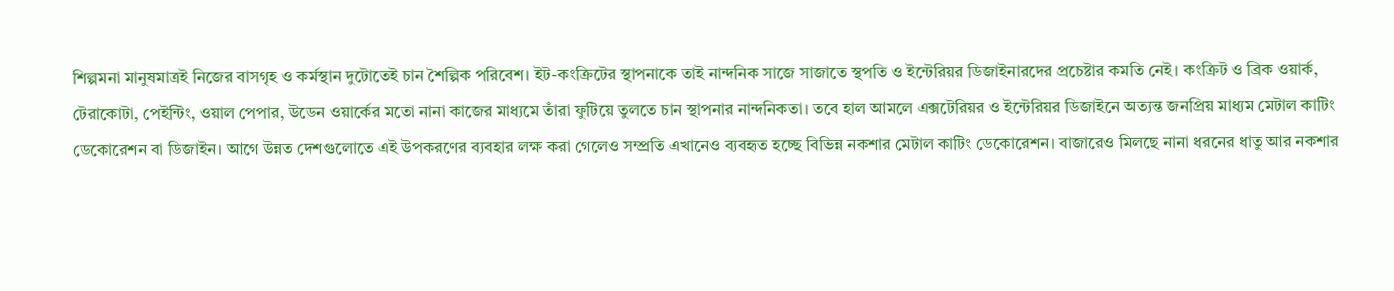শিল্পমনা মানুষমাত্রই নিজের বাসগৃহ ও কর্মস্থান দুটোতেই চান শৈল্পিক পরিবেশ। ইট-কংক্রিটের স্থাপনাকে তাই নান্দনিক সাজে সাজাতে স্থপতি ও ইন্টেরিয়র ডিজাইনারদের প্রচেষ্টার কমতি নেই। কংক্রিট ও ব্রিক ওয়ার্ক, টেরাকোটা, পেইন্টিং, ওয়াল পেপার, উডেন ওয়ার্কের মতো নানা কাজের মাধ্যমে তাঁরা ফুটিয়ে তুলতে চান স্থাপনার নান্দনিকতা। তবে হাল আমলে এক্সটেরিয়র ও ইন্টেরিয়র ডিজাইনে অত্যন্ত জনপ্রিয় মাধ্যম মেটাল কাটিং ডেকোরেশন বা ডিজাইন। আগে উন্নত দেশগুলোতে এই উপকরণের ব্যবহার লক্ষ করা গেলেও সম্প্রতি এখানেও ব্যবহৃত হচ্ছে বিভিন্ন নকশার মেটাল কাটিং ডেকোরেশন। বাজারেও মিলছে নানা ধরনের ধাতু আর নকশার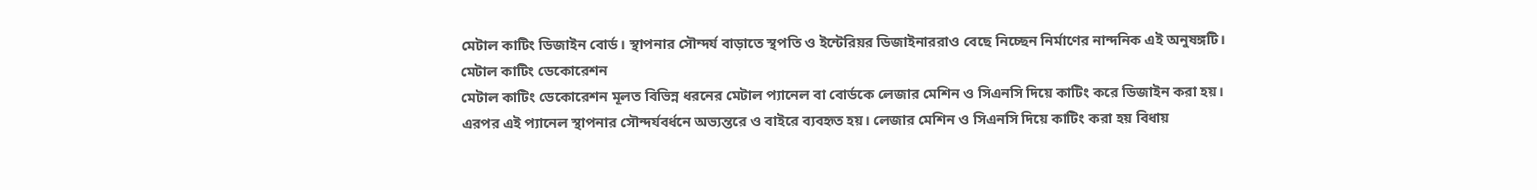মেটাল কাটিং ডিজাইন বোর্ড। স্থাপনার সৌন্দর্য বাড়াতে স্থপতি ও ইন্টেরিয়র ডিজাইনাররাও বেছে নিচ্ছেন নির্মাণের নান্দনিক এই অনুষঙ্গটি।
মেটাল কাটিং ডেকোরেশন
মেটাল কাটিং ডেকোরেশন মূলত বিভিন্ন ধরনের মেটাল প্যানেল বা বোর্ডকে লেজার মেশিন ও সিএনসি দিয়ে কাটিং করে ডিজাইন করা হয়। এরপর এই প্যানেল স্থাপনার সৌন্দর্যবর্ধনে অভ্যন্তরে ও বাইরে ব্যবহৃত হয়। লেজার মেশিন ও সিএনসি দিয়ে কাটিং করা হয় বিধায়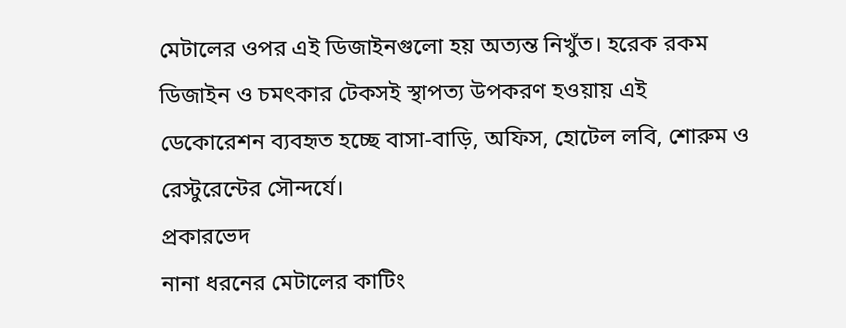মেটালের ওপর এই ডিজাইনগুলো হয় অত্যন্ত নিখুঁত। হরেক রকম ডিজাইন ও চমৎকার টেকসই স্থাপত্য উপকরণ হওয়ায় এই ডেকোরেশন ব্যবহৃত হচ্ছে বাসা-বাড়ি, অফিস, হোটেল লবি, শোরুম ও রেস্টুরেন্টের সৌন্দর্যে।
প্রকারভেদ
নানা ধরনের মেটালের কাটিং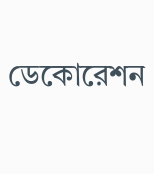ডেকোরেশন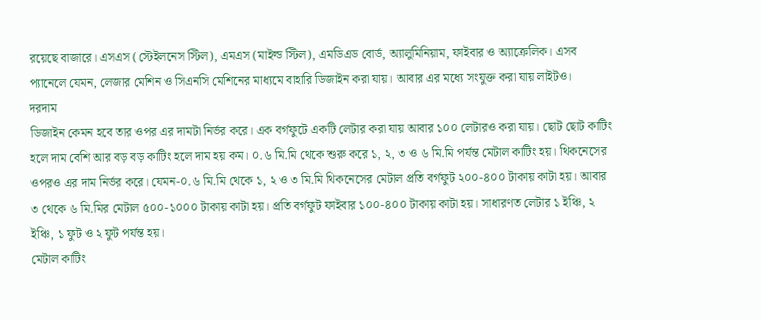রয়েছে বাজারে। এসএস (স্টেইলনেস স্টিল), এমএস (মাইল্ড স্টিল), এমডিএড বোর্ড, অ্যালুমিনিয়াম, ফাইবার ও অ্যাক্রেলিক। এসব প্যানেলে যেমন, লেজার মেশিন ও সিএনসি মেশিনের মাধ্যমে বাহারি ডিজাইন করা যায়। আবার এর মধ্যে সংযুক্ত করা যায় লাইটও।
দরদাম
ডিজাইন কেমন হবে তার ওপর এর দামটা নির্ভর করে। এক বর্গফুটে একটি লেটার করা যায় আবার ১০০ লেটারও করা যায়। ছোট ছোট কাটিং হলে দাম বেশি আর বড় বড় কাটিং হলে দাম হয় কম। ০.৬ মি.মি থেকে শুরু করে ১, ২, ৩ ও ৬ মি.মি পর্যন্ত মেটাল কাটিং হয়। থিকনেসের ওপরও এর দাম নির্ভর করে। যেমন-০.৬ মি.মি থেকে ১, ২ ও ৩ মি.মি থিকনেসের মেটাল প্রতি বর্গফুট ২০০-৪০০ টাকায় কাটা হয়। আবার ৩ থেকে ৬ মি.মির মেটাল ৫০০-১০০০ টাকায় কাটা হয়। প্রতি বর্গফুট ফাইবার ১০০-৪০০ টাকায় কাটা হয়। সাধারণত লেটার ১ ইঞ্চি, ২ ইঞ্চি, ১ ফুট ও ২ ফুট পর্যন্ত হয়।
মেটাল কাটিং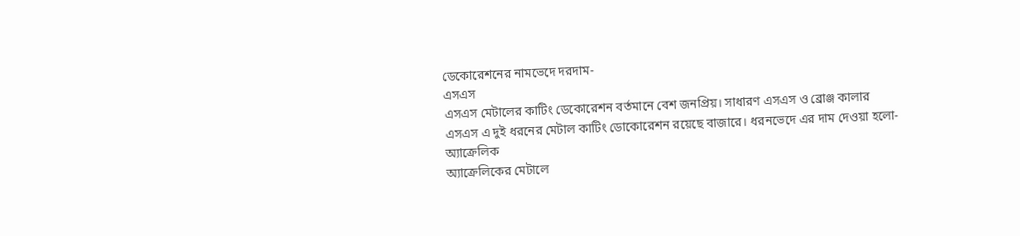ডেকোরেশনের নামভেদে দরদাম-
এসএস
এসএস মেটালের কাটিং ডেকোরেশন বর্তমানে বেশ জনপ্রিয়। সাধারণ এসএস ও ব্রোঞ্জ কালার এসএস এ দুই ধরনের মেটাল কাটিং ডোকোরেশন রয়েছে বাজারে। ধরনভেদে এর দাম দেওয়া হলো-
অ্যাক্রেলিক
অ্যাক্রেলিকের মেটালে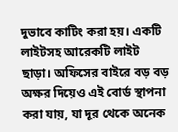দুভাবে কাটিং করা হয়। একটি লাইটসহ আরেকটি লাইট ছাড়া। অফিসের বাইরে বড় বড় অক্ষর দিয়েও এই বোর্ড স্থাপনা করা যায়, যা দূর থেকে অনেক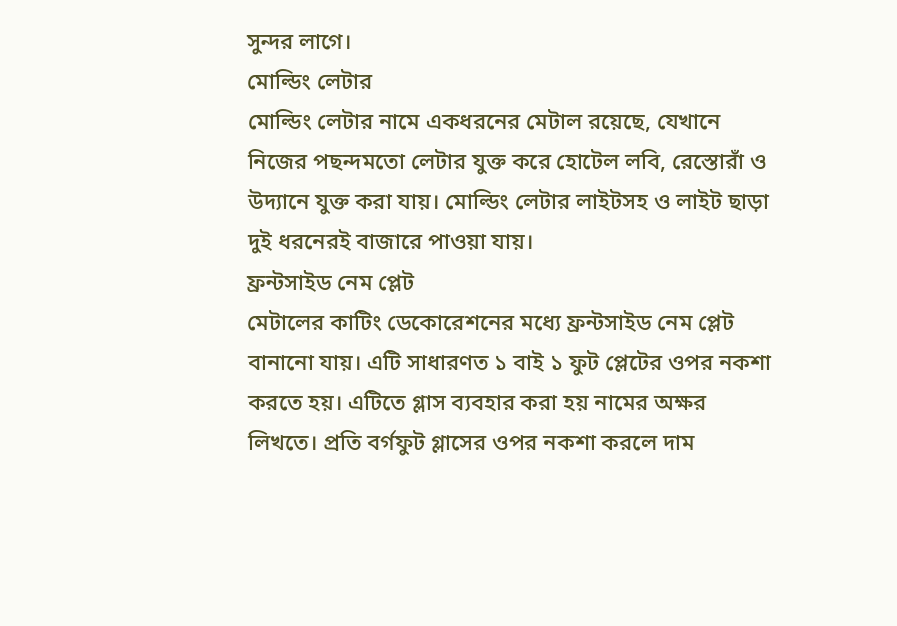সুন্দর লাগে।
মোল্ডিং লেটার
মোল্ডিং লেটার নামে একধরনের মেটাল রয়েছে, যেখানে নিজের পছন্দমতো লেটার যুক্ত করে হোটেল লবি, রেস্তোরাঁ ও উদ্যানে যুক্ত করা যায়। মোল্ডিং লেটার লাইটসহ ও লাইট ছাড়া দুই ধরনেরই বাজারে পাওয়া যায়।
ফ্রন্টসাইড নেম প্লেট
মেটালের কাটিং ডেকোরেশনের মধ্যে ফ্রন্টসাইড নেম প্লেট বানানো যায়। এটি সাধারণত ১ বাই ১ ফুট প্লেটের ওপর নকশা করতে হয়। এটিতে গ্লাস ব্যবহার করা হয় নামের অক্ষর লিখতে। প্রতি বর্গফুট গ্লাসের ওপর নকশা করলে দাম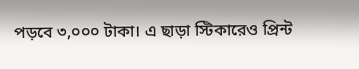পড়বে ৩,০০০ টাকা। এ ছাড়া স্টিকারেও প্রিন্ট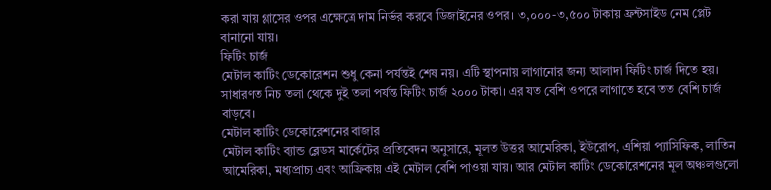করা যায় গ্লাসের ওপর এক্ষেত্রে দাম নির্ভর করবে ডিজাইনের ওপর। ৩,০০০-৩,৫০০ টাকায় ফ্রন্টসাইড নেম প্লেট বানানো যায়।
ফিটিং চার্জ
মেটাল কাটিং ডেকোরেশন শুধু কেনা পর্যন্তই শেষ নয়। এটি স্থাপনায় লাগানোর জন্য আলাদা ফিটিং চার্জ দিতে হয়। সাধারণত নিচ তলা থেকে দুই তলা পর্যন্ত ফিটিং চার্জ ২০০০ টাকা। এর যত বেশি ওপরে লাগাতে হবে তত বেশি চার্জ বাড়বে।
মেটাল কাটিং ডেকোরেশনের বাজার
মেটাল কাটিং ব্যান্ড ব্লেডস মার্কেটের প্রতিবেদন অনুসারে, মূলত উত্তর আমেরিকা, ইউরোপ, এশিয়া প্যাসিফিক, লাতিন আমেরিকা, মধ্যপ্রাচ্য এবং আফ্রিকায় এই মেটাল বেশি পাওয়া যায়। আর মেটাল কাটিং ডেকোরেশনের মূল অঞ্চলগুলো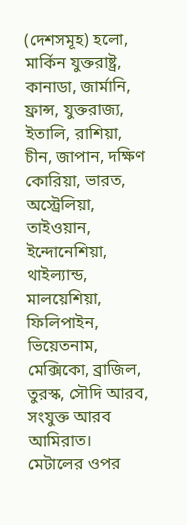(দেশসমূহ) হলো, মার্কিন যুক্তরাষ্ট্র, কানাডা, জার্মানি, ফ্রান্স, যুক্তরাজ্য, ইতালি, রাশিয়া, চীন, জাপান, দক্ষিণ কোরিয়া, ভারত, অস্ট্রেলিয়া, তাইওয়ান, ইন্দোনেশিয়া, থাইল্যান্ড, মালয়েশিয়া, ফিলিপাইন, ভিয়েতনাম, মেক্সিকো, ব্রাজিল, তুরস্ক, সৌদি আরব, সংযুক্ত আরব আমিরাত।
মেটালের ওপর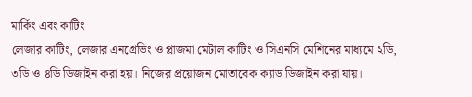মার্কিং এবং কাটিং
লেজার কাটিং, লেজার এনগ্রেভিং ও প্লাজমা মেটাল কাটিং ও সিএনসি মেশিনের মাধ্যমে ২ডি, ৩ডি ও ৪ডি ডিজাইন করা হয়। নিজের প্রয়োজন মোতাবেক ক্যাড ডিজাইন করা যায়।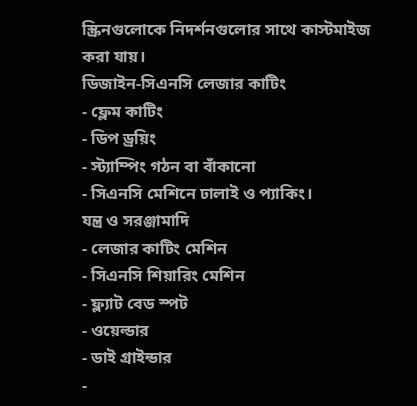স্ক্রিনগুলোকে নিদর্শনগুলোর সাথে কাস্টমাইজ করা যায়।
ডিজাইন-সিএনসি লেজার কাটিং
- ফ্লেম কাটিং
- ডিপ ড্রয়িং
- স্ট্যাম্পিং গঠন বা বাঁকানো
- সিএনসি মেশিনে ঢালাই ও প্যাকিং।
যন্ত্র ও সরঞ্জামাদি
- লেজার কাটিং মেশিন
- সিএনসি শিয়ারিং মেশিন
- ফ্ল্যাট বেড স্পট
- ওয়েল্ডার
- ডাই গ্রাইন্ডার
-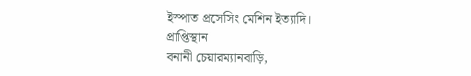ইস্পাত প্রসেসিং মেশিন ইত্যাদি।
প্রাপ্তিস্থান
বনানী চেয়ারম্যানবাড়ি,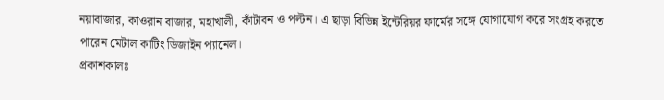নয়াবাজার, কাওরান বাজার, মহাখালী, কাঁটাবন ও পল্টন। এ ছাড়া বিভিন্ন ইন্টেরিয়র ফার্মের সঙ্গে যোগাযোগ করে সংগ্রহ করতে পারেন মেটাল কাটিং ডিজাইন প্যানেল।
প্রকাশকালঃ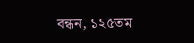বন্ধন, ১২৫তম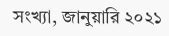সংখ্যা, জানুয়ারি ২০২১